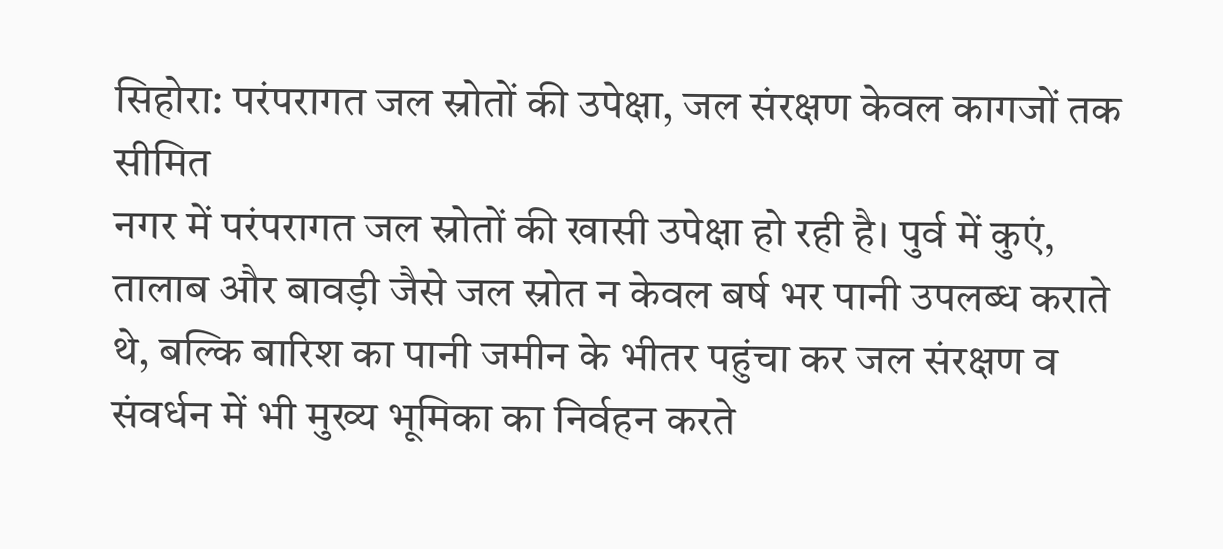सिहोरा: परंपरागत जल स्रोतों की उपेक्षा, जल संरक्षण केवल कागजों तक सीमित
नगर में परंपरागत जल स्रोतों की खासी उपेक्षा हो रही है। पुर्व में कुएं, तालाब और बावड़ी जैसे जल स्रोत न केवल बर्ष भर पानी उपलब्ध कराते थे, बल्कि बारिश का पानी जमीन के भीतर पहुंचा कर जल संरक्षण व संवर्धन में भी मुख्य भूमिका का निर्वहन करते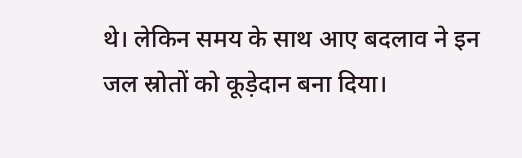थे। लेकिन समय के साथ आए बदलाव ने इन जल स्रोतों को कूड़ेदान बना दिया।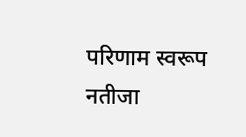परिणाम स्वरूप नतीजा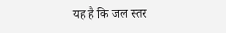यह है कि जल स्तर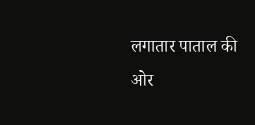लगातार पाताल की ओर